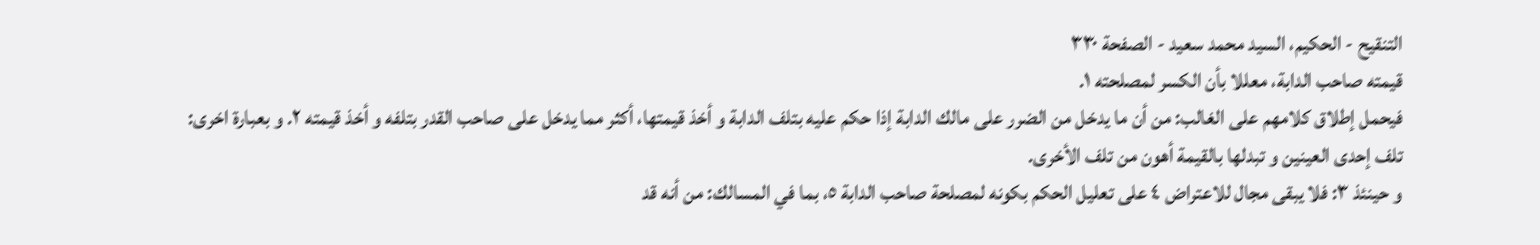التنقيح - الحكيم، السيد محمد سعيد - الصفحة ٣٣٠
قيمته صاحب الدابة، معللا بأن الكسر لمصلحته ١.
فيحمل إطلاق كلامهم على الغالب: من أن ما يدخل من الضرر على مالك الدابة إذا حكم عليه بتلف الدابة و أخذ قيمتها، أكثر مما يدخل على صاحب القدر بتلفه و أخذ قيمته ٢. و بعبارة اخرى: تلف إحدى العينين و تبدلها بالقيمة أهون من تلف الأخرى.
و حينئذ ٣: فلا يبقى مجال للاعتراض ٤ على تعليل الحكم بكونه لمصلحة صاحب الدابة ٥، بما في المسالك: من أنه قد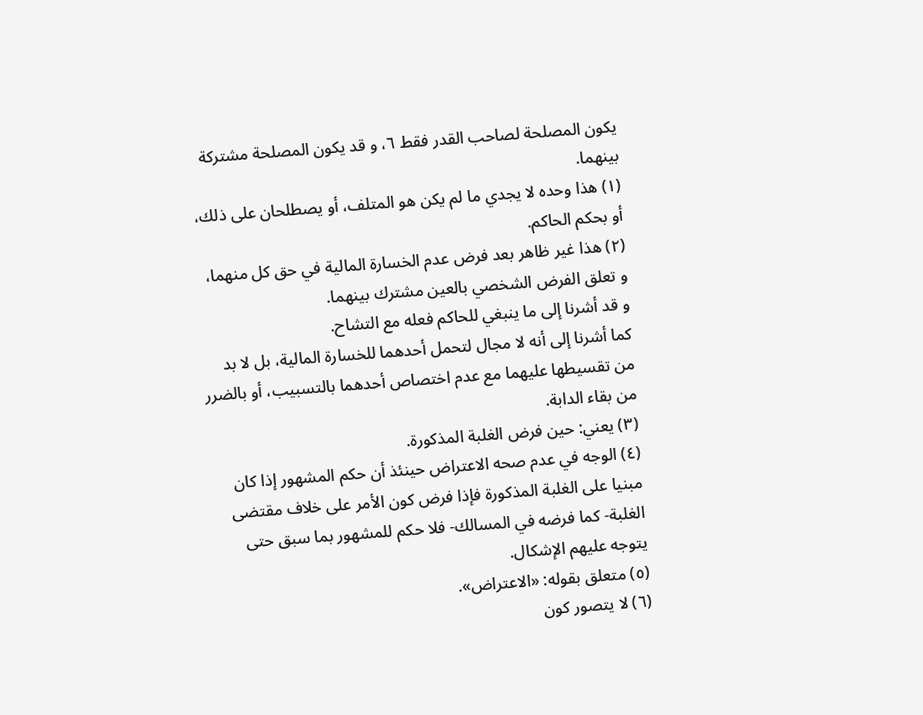يكون المصلحة لصاحب القدر فقط ٦، و قد يكون المصلحة مشتركة بينهما.
(١) هذا وحده لا يجدي ما لم يكن هو المتلف، أو يصطلحان على ذلك، أو بحكم الحاكم.
(٢) هذا غير ظاهر بعد فرض عدم الخسارة المالية في حق كل منهما، و تعلق الفرض الشخصي بالعين مشترك بينهما.
و قد أشرنا إلى ما ينبغي للحاكم فعله مع التشاح.
كما أشرنا إلى أنه لا مجال لتحمل أحدهما للخسارة المالية، بل لا بد من تقسيطها عليهما مع عدم اختصاص أحدهما بالتسبيب، أو بالضرر من بقاء الدابة.
(٣) يعني: حين فرض الغلبة المذكورة.
(٤) الوجه في عدم صحه الاعتراض حينئذ أن حكم المشهور إذا كان مبنيا على الغلبة المذكورة فإذا فرض كون الأمر على خلاف مقتضى الغلبة- كما فرضه في المسالك- فلا حكم للمشهور بما سبق حتى يتوجه عليهم الإشكال.
(٥) متعلق بقوله: «الاعتراض».
(٦) لا يتصور كون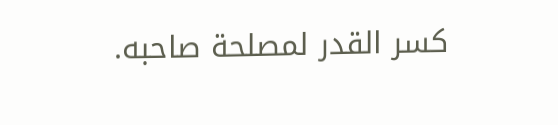كسر القدر لمصلحة صاحبه.